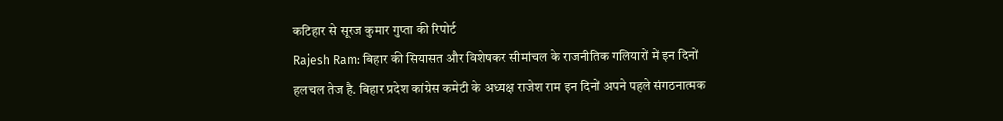कटिहार से सूरज कुमार गुप्ता की रिपोर्ट
Rajesh Ram: बिहार की सियासत और विशेषकर सीमांचल के राजनीतिक गलियारों में इन दिनों हलचल तेज है. बिहार प्रदेश कांग्रेस कमेटी के अध्यक्ष राजेश राम इन दिनों अपने पहले संगठनात्मक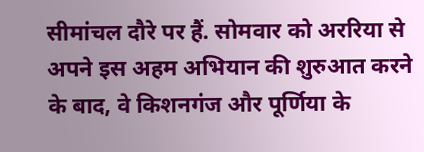सीमांचल दौरे पर हैं. सोमवार को अररिया से अपने इस अहम अभियान की शुरुआत करने के बाद, वे किशनगंज और पूर्णिया के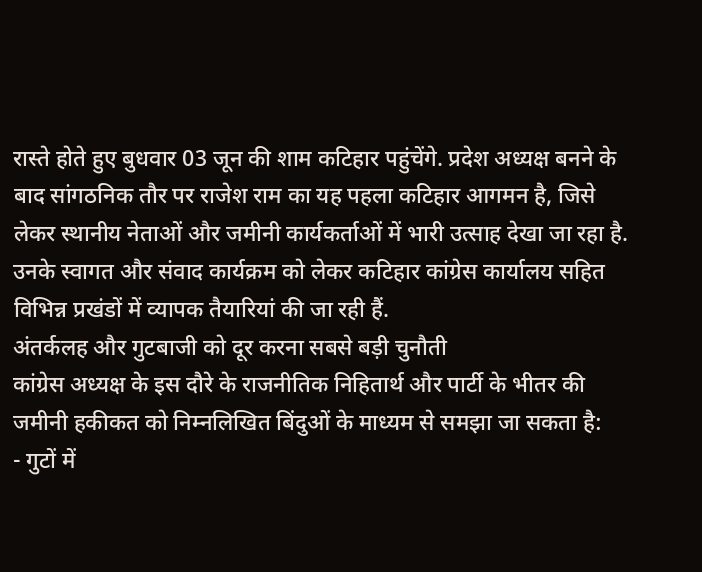रास्ते होते हुए बुधवार 03 जून की शाम कटिहार पहुंचेंगे. प्रदेश अध्यक्ष बनने के बाद सांगठनिक तौर पर राजेश राम का यह पहला कटिहार आगमन है, जिसे लेकर स्थानीय नेताओं और जमीनी कार्यकर्ताओं में भारी उत्साह देखा जा रहा है. उनके स्वागत और संवाद कार्यक्रम को लेकर कटिहार कांग्रेस कार्यालय सहित विभिन्न प्रखंडों में व्यापक तैयारियां की जा रही हैं.
अंतर्कलह और गुटबाजी को दूर करना सबसे बड़ी चुनौती
कांग्रेस अध्यक्ष के इस दौरे के राजनीतिक निहितार्थ और पार्टी के भीतर की जमीनी हकीकत को निम्नलिखित बिंदुओं के माध्यम से समझा जा सकता है:
- गुटों में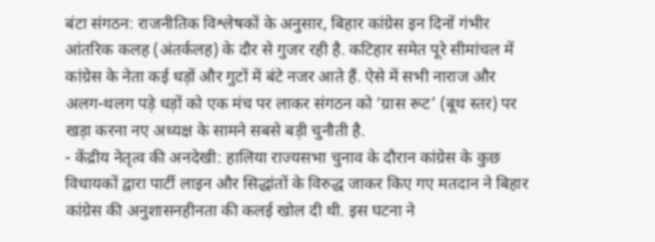बंटा संगठन: राजनीतिक विश्लेषकों के अनुसार, बिहार कांग्रेस इन दिनों गंभीर आंतरिक कलह (अंतर्कलह) के दौर से गुजर रही है. कटिहार समेत पूरे सीमांचल में कांग्रेस के नेता कई धड़ों और गुटों में बंटे नजर आते हैं. ऐसे में सभी नाराज और अलग-थलग पड़े धड़ों को एक मंच पर लाकर संगठन को ‘ग्रास रूट’ (बूथ स्तर) पर खड़ा करना नए अध्यक्ष के सामने सबसे बड़ी चुनौती है.
- केंद्रीय नेतृत्व की अनदेखी: हालिया राज्यसभा चुनाव के दौरान कांग्रेस के कुछ विधायकों द्वारा पार्टी लाइन और सिद्धांतों के विरुद्ध जाकर किए गए मतदान ने बिहार कांग्रेस की अनुशासनहीनता की कलई खोल दी थी. इस घटना ने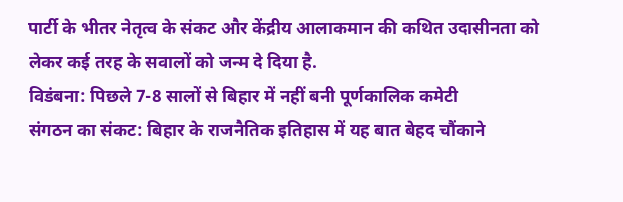पार्टी के भीतर नेतृत्व के संकट और केंद्रीय आलाकमान की कथित उदासीनता को लेकर कई तरह के सवालों को जन्म दे दिया है.
विडंबना: पिछले 7-8 सालों से बिहार में नहीं बनी पूर्णकालिक कमेटी
संगठन का संकट: बिहार के राजनैतिक इतिहास में यह बात बेहद चौंकाने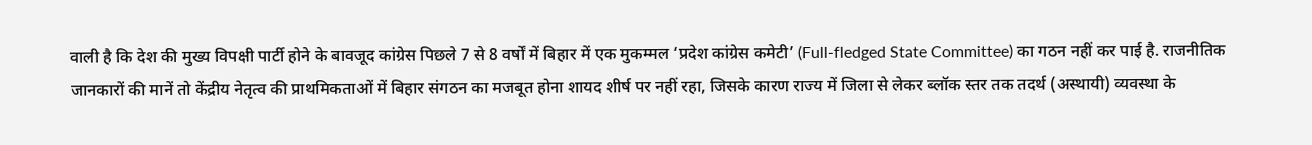वाली है कि देश की मुख्य विपक्षी पार्टी होने के बावजूद कांग्रेस पिछले 7 से 8 वर्षों में बिहार में एक मुकम्मल ‘प्रदेश कांग्रेस कमेटी’ (Full-fledged State Committee) का गठन नहीं कर पाई है. राजनीतिक जानकारों की मानें तो केंद्रीय नेतृत्व की प्राथमिकताओं में बिहार संगठन का मजबूत होना शायद शीर्ष पर नहीं रहा, जिसके कारण राज्य में जिला से लेकर ब्लॉक स्तर तक तदर्थ (अस्थायी) व्यवस्था के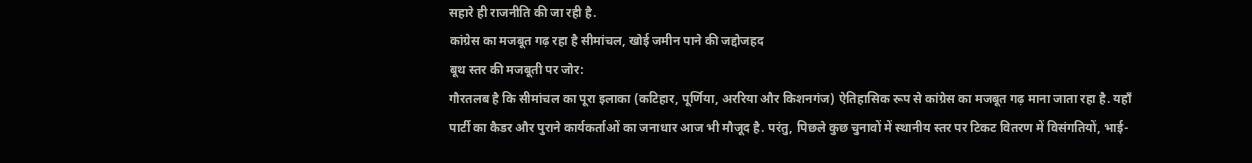सहारे ही राजनीति की जा रही है.
कांग्रेस का मजबूत गढ़ रहा है सीमांचल, खोई जमीन पाने की जद्दोजहद
बूथ स्तर की मजबूती पर जोर:
गौरतलब है कि सीमांचल का पूरा इलाका (कटिहार, पूर्णिया, अररिया और किशनगंज) ऐतिहासिक रूप से कांग्रेस का मजबूत गढ़ माना जाता रहा है. यहाँ पार्टी का कैडर और पुराने कार्यकर्ताओं का जनाधार आज भी मौजूद है. परंतु, पिछले कुछ चुनावों में स्थानीय स्तर पर टिकट वितरण में विसंगतियों, भाई-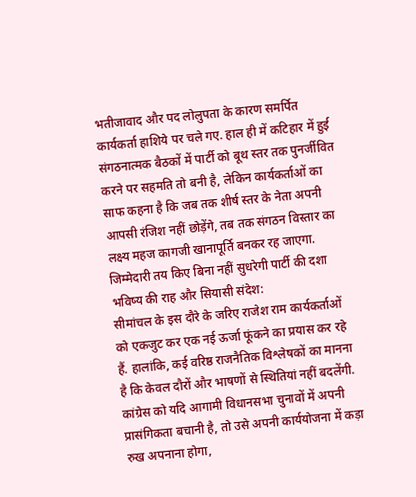भतीजावाद और पद लोलुपता के कारण समर्पित कार्यकर्ता हाशिये पर चले गए. हाल ही में कटिहार में हुई संगठनात्मक बैठकों में पार्टी को बूथ स्तर तक पुनर्जीवित करने पर सहमति तो बनी है, लेकिन कार्यकर्ताओं का साफ कहना है कि जब तक शीर्ष स्तर के नेता अपनी आपसी रंजिश नहीं छोड़ेंगे, तब तक संगठन विस्तार का लक्ष्य महज कागजी खानापूर्ति बनकर रह जाएगा.
जिम्मेदारी तय किए बिना नहीं सुधरेगी पार्टी की दशा
भविष्य की राह और सियासी संदेश:
सीमांचल के इस दौरे के जरिए राजेश राम कार्यकर्ताओं को एकजुट कर एक नई ऊर्जा फूंकने का प्रयास कर रहे हैं. हालांकि, कई वरिष्ठ राजनैतिक विश्लेषकों का मानना है कि केवल दौरों और भाषणों से स्थितियां नहीं बदलेंगी. कांग्रेस को यदि आगामी विधानसभा चुनावों में अपनी प्रासंगिकता बचानी है, तो उसे अपनी कार्ययोजना में कड़ा रुख अपनाना होगा,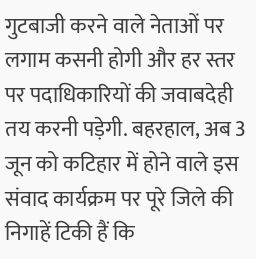गुटबाजी करने वाले नेताओं पर लगाम कसनी होगी और हर स्तर पर पदाधिकारियों की जवाबदेही तय करनी पड़ेगी. बहरहाल, अब 3 जून को कटिहार में होने वाले इस संवाद कार्यक्रम पर पूरे जिले की निगाहें टिकी हैं कि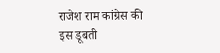राजेश राम कांग्रेस की इस डूबती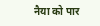नैया को पार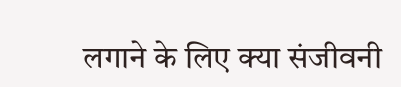लगाने के लिए क्या संजीवनी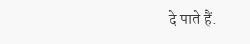दे पाते हैं.